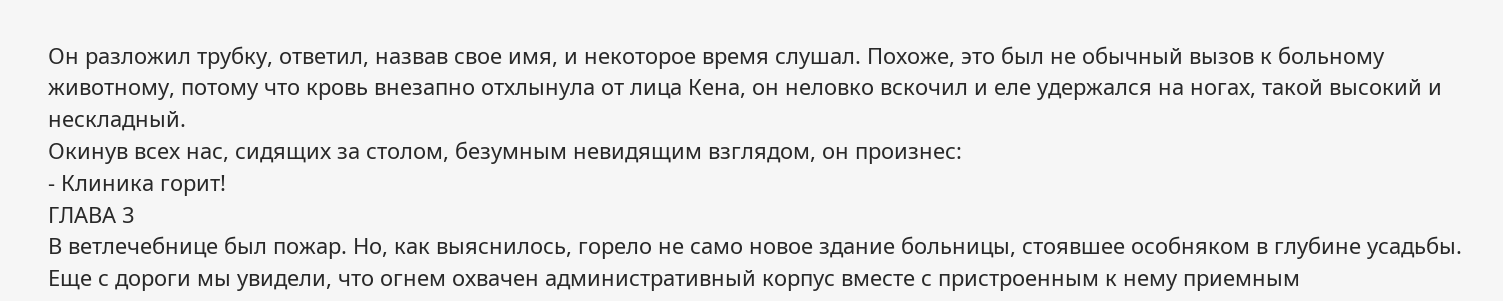Он разложил трубку, ответил, назвав свое имя, и некоторое время слушал. Похоже, это был не обычный вызов к больному животному, потому что кровь внезапно отхлынула от лица Кена, он неловко вскочил и еле удержался на ногах, такой высокий и нескладный.
Окинув всех нас, сидящих за столом, безумным невидящим взглядом, он произнес:
- Клиника горит!
ГЛАВА 3
В ветлечебнице был пожар. Но, как выяснилось, горело не само новое здание больницы, стоявшее особняком в глубине усадьбы.
Еще с дороги мы увидели, что огнем охвачен административный корпус вместе с пристроенным к нему приемным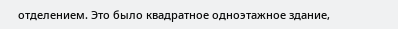отделением. Это было квадратное одноэтажное здание,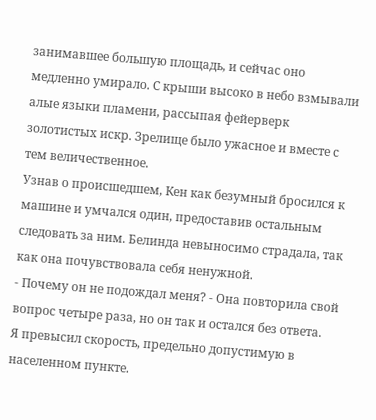занимавшее большую площадь, и сейчас оно медленно умирало. С крыши высоко в небо взмывали алые языки пламени, рассыпая фейерверк золотистых искр. Зрелище было ужасное и вместе с тем величественное.
Узнав о происшедшем, Кен как безумный бросился к машине и умчался один, предоставив остальным следовать за ним. Белинда невыносимо страдала, так как она почувствовала себя ненужной.
- Почему он не подождал меня? - Она повторила свой вопрос четыре раза, но он так и остался без ответа.
Я превысил скорость, предельно допустимую в населенном пункте.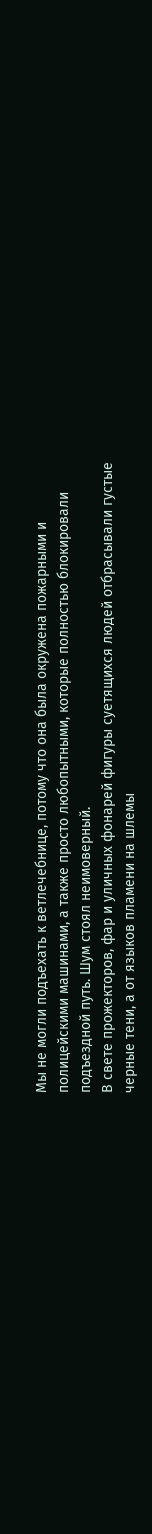Мы не могли подъехать к ветлечебнице, потому что она была окружена пожарными и полицейскими машинами, а также просто любопытными, которые полностью блокировали подъездной путь. Шум стоял неимоверный.
В свете прожекторов, фар и уличных фонарей фигуры суетящихся людей отбрасывали густые черные тени, а от языков пламени на шлемы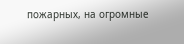пожарных, на огромные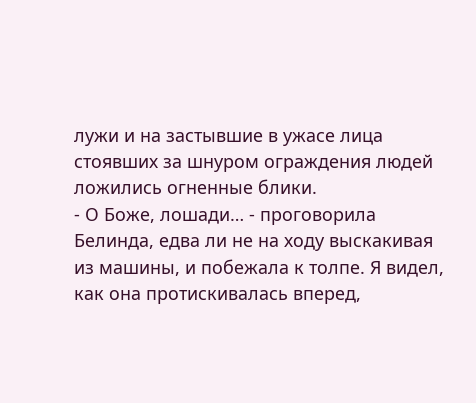лужи и на застывшие в ужасе лица стоявших за шнуром ограждения людей ложились огненные блики.
- О Боже, лошади… - проговорила Белинда, едва ли не на ходу выскакивая из машины, и побежала к толпе. Я видел, как она протискивалась вперед,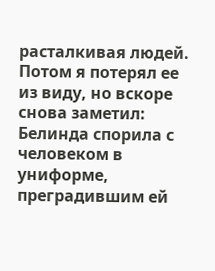расталкивая людей. Потом я потерял ее из виду, но вскоре снова заметил: Белинда спорила с человеком в униформе, преградившим ей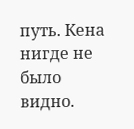путь. Кена нигде не было видно.